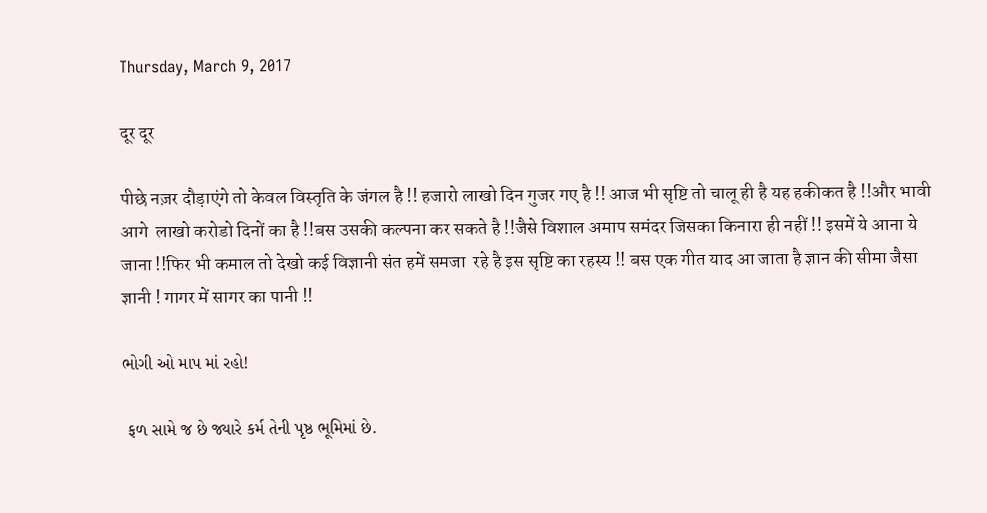Thursday, March 9, 2017

दूर दूर

पीछे नज़र दौड़ाएंगे तो केवल विस्तृति के जंगल है !! हजारो लाखो दिन गुजर गए है !! आज भी सृष्टि तो चालू ही है यह हकीकत है !!और भावी आगे  लाखो करोडो दिनों का है !!बस उसकी कल्पना कर सकते है !!जैसे विशाल अमाप समंदर जिसका किनारा ही नहीं !! इसमें ये आना ये जाना !!फिर भी कमाल तो देखो कई विज्ञानी संत हमें समजा  रहे है इस सृष्टि का रहस्य !! बस एक गीत याद आ जाता है ज्ञान की सीमा जैसा ज्ञानी ! गागर में सागर का पानी !!

ભોગી ઓ માપ માં રહો!

 ફળ સામે જ છે જ્યારે કર્મ તેની પૃષ્ઠ ભૂમિમાં છે.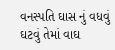વનસ્પતિ ઘાસ નું વધવું ઘટવું તેમાં વાઘ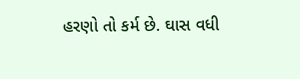હરણો તો કર્મ છે. ઘાસ વધી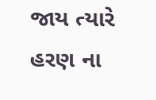જાય ત્યારે હરણ ના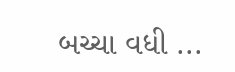બચ્ચા વધી ...